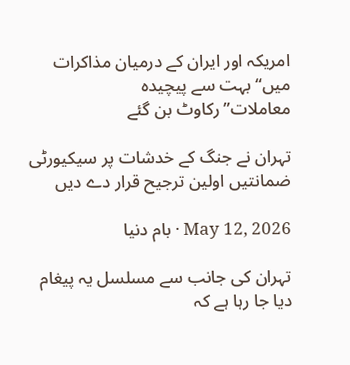امریکہ اور ایران کے درمیان مذاکرات میں“بہت سے پیچیدہ معاملات”رکاوٹ بن گئے

تہران نے جنگ کے خدشات پر سیکیورٹی ضمانتیں اولین ترجیح قرار دے دیں

May 12, 2026 · بام دنیا

تہران کی جانب سے مسلسل یہ پیغام دیا جا رہا ہے کہ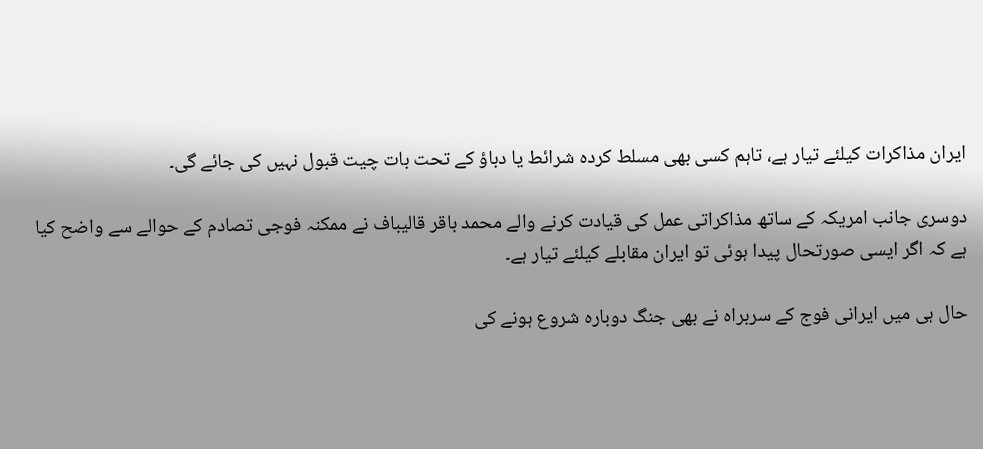ایران مذاکرات کیلئے تیار ہے، تاہم کسی بھی مسلط کردہ شرائط یا دباؤ کے تحت بات چیت قبول نہیں کی جائے گی۔

دوسری جانب امریکہ کے ساتھ مذاکراتی عمل کی قیادت کرنے والے محمد باقر قالیباف نے ممکنہ فوجی تصادم کے حوالے سے واضح کیا ہے کہ اگر ایسی صورتحال پیدا ہوئی تو ایران مقابلے کیلئے تیار ہے۔

حال ہی میں ایرانی فوج کے سربراہ نے بھی جنگ دوبارہ شروع ہونے کی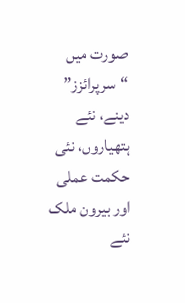صورت میں “سرپرائزز” دینے، نئے ہتھیاروں، نئی حکمت عملی اور بیرون ملک نئے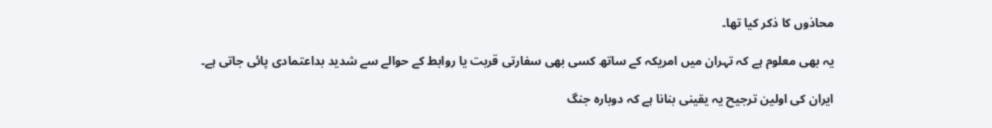محاذوں کا ذکر کیا تھا۔

یہ بھی معلوم ہے کہ تہران میں امریکہ کے ساتھ کسی بھی سفارتی قربت یا روابط کے حوالے سے شدید بداعتمادی پائی جاتی ہے۔

ایران کی اولین ترجیح یہ یقینی بنانا ہے کہ دوبارہ جنگ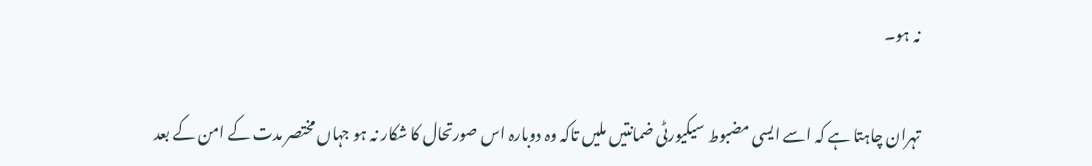نہ ہو۔

تہران چاہتا ہے کہ اسے ایسی مضبوط سیکیورٹی ضمانتیں ملیں تاکہ وہ دوبارہ اس صورتحال کا شکار نہ ہو جہاں مختصر مدت کے امن کے بعد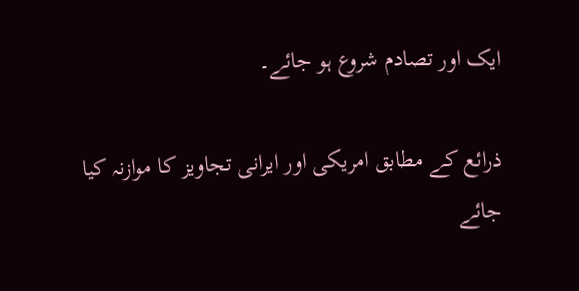ایک اور تصادم شروع ہو جائے۔

ذرائع کے مطابق امریکی اور ایرانی تجاویز کا موازنہ کیا جائے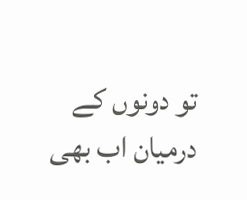تو دونوں کے درمیان اب بھی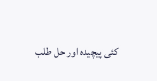کئی پیچیدہ اور حل طلب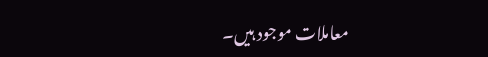معاملات موجود ہیں۔